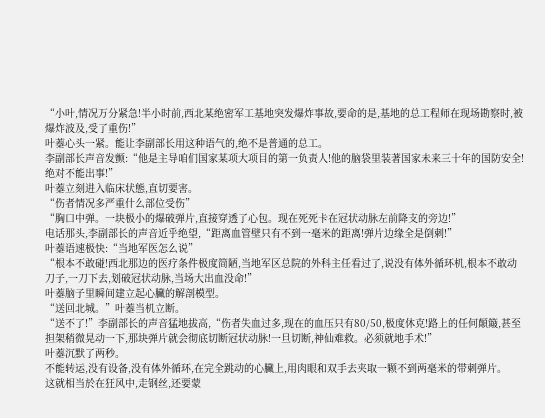“小叶,情况万分紧急!半小时前,西北某绝密军工基地突发爆炸事故,要命的是,基地的总工程师在现场勘察时,被爆炸波及,受了重伤!”
叶蓁心头一紧。能让李副部长用这种语气的,绝不是普通的总工。
李副部长声音发颤:“他是主导咱们国家某项大项目的第一负责人!他的脑袋里装著国家未来三十年的国防安全!绝对不能出事!”
叶蓁立刻进入临床状態,直切要害。
“伤者情况多严重什么部位受伤”
“胸口中弹。一块极小的爆破弹片,直接穿透了心包。现在死死卡在冠状动脉左前降支的旁边!”
电话那头,李副部长的声音近乎绝望,“距离血管壁只有不到一毫米的距离!弹片边缘全是倒刺!”
叶蓁语速极快:“当地军医怎么说”
“根本不敢碰!西北那边的医疗条件极度简陋,当地军区总院的外科主任看过了,说没有体外循环机,根本不敢动刀子,一刀下去,划破冠状动脉,当场大出血没命!”
叶蓁脑子里瞬间建立起心臟的解剖模型。
“送回北城。”叶蓁当机立断。
“送不了!”李副部长的声音猛地拔高,“伤者失血过多,现在的血压只有80/50,极度休克!路上的任何顛簸,甚至担架稍微晃动一下,那块弹片就会彻底切断冠状动脉!一旦切断,神仙难救。必须就地手术!”
叶蓁沉默了两秒。
不能转运,没有设备,没有体外循环,在完全跳动的心臟上,用肉眼和双手去夹取一颗不到两毫米的带刺弹片。
这就相当於在狂风中,走钢丝,还要蒙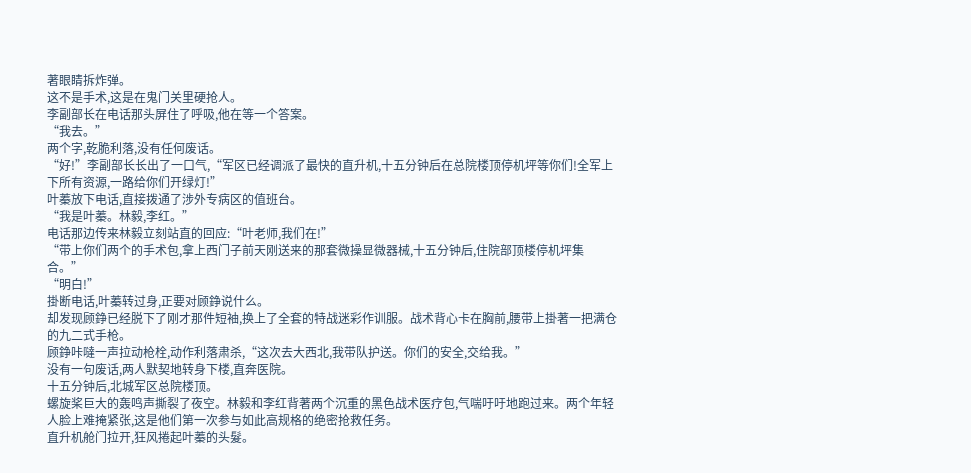著眼睛拆炸弹。
这不是手术,这是在鬼门关里硬抢人。
李副部长在电话那头屏住了呼吸,他在等一个答案。
“我去。”
两个字,乾脆利落,没有任何废话。
“好!”李副部长长出了一口气,“军区已经调派了最快的直升机,十五分钟后在总院楼顶停机坪等你们!全军上下所有资源,一路给你们开绿灯!”
叶蓁放下电话,直接拨通了涉外专病区的值班台。
“我是叶蓁。林毅,李红。”
电话那边传来林毅立刻站直的回应:“叶老师,我们在!”
“带上你们两个的手术包,拿上西门子前天刚送来的那套微操显微器械,十五分钟后,住院部顶楼停机坪集合。”
“明白!”
掛断电话,叶蓁转过身,正要对顾錚说什么。
却发现顾錚已经脱下了刚才那件短袖,换上了全套的特战迷彩作训服。战术背心卡在胸前,腰带上掛著一把满仓的九二式手枪。
顾錚咔噠一声拉动枪栓,动作利落肃杀,“这次去大西北,我带队护送。你们的安全,交给我。”
没有一句废话,两人默契地转身下楼,直奔医院。
十五分钟后,北城军区总院楼顶。
螺旋桨巨大的轰鸣声撕裂了夜空。林毅和李红背著两个沉重的黑色战术医疗包,气喘吁吁地跑过来。两个年轻人脸上难掩紧张,这是他们第一次参与如此高规格的绝密抢救任务。
直升机舱门拉开,狂风捲起叶蓁的头髮。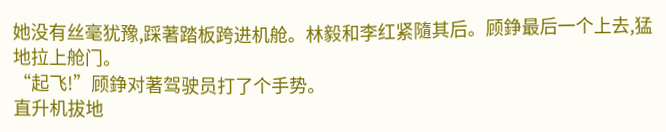她没有丝毫犹豫,踩著踏板跨进机舱。林毅和李红紧隨其后。顾錚最后一个上去,猛地拉上舱门。
“起飞!”顾錚对著驾驶员打了个手势。
直升机拔地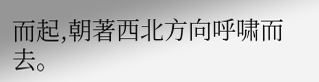而起,朝著西北方向呼啸而去。